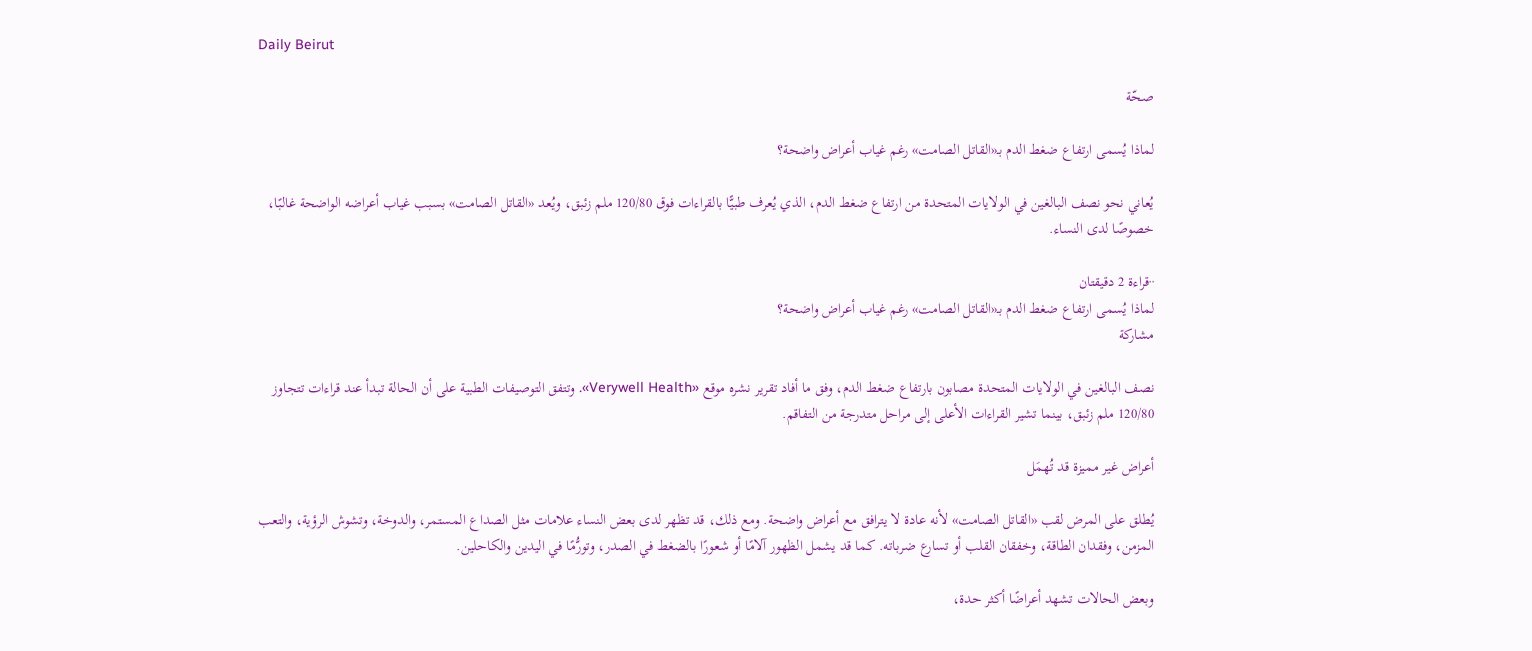Daily Beirut

صحّة

لماذا يُسمى ارتفاع ضغط الدم بـ«القاتل الصامت» رغم غياب أعراض واضحة؟

يُعاني نحو نصف البالغين في الولايات المتحدة من ارتفاع ضغط الدم، الذي يُعرف طبيًّا بالقراءات فوق 120/80 ملم زئبق، ويُعد «القاتل الصامت» بسبب غياب أعراضه الواضحة غالبًا، خصوصًا لدى النساء.

··قراءة 2 دقيقتان
لماذا يُسمى ارتفاع ضغط الدم بـ«القاتل الصامت» رغم غياب أعراض واضحة؟
مشاركة

نصف البالغين في الولايات المتحدة مصابون بارتفاع ضغط الدم، وفق ما أفاد تقرير نشره موقع «Verywell Health». وتتفق التوصيفات الطبية على أن الحالة تبدأ عند قراءات تتجاوز 120/80 ملم زئبق، بينما تشير القراءات الأعلى إلى مراحل متدرجة من التفاقم.

أعراض غير مميزة قد تُهمَل

يُطلق على المرض لقب «القاتل الصامت» لأنه عادة لا يترافق مع أعراض واضحة. ومع ذلك، قد تظهر لدى بعض النساء علامات مثل الصداع المستمر، والدوخة، وتشوش الرؤية، والتعب المزمن، وفقدان الطاقة، وخفقان القلب أو تسارع ضرباته. كما قد يشمل الظهور آلامًا أو شعورًا بالضغط في الصدر، وتورُّمًا في اليدين والكاحلين.

وبعض الحالات تشهد أعراضًا أكثر حدة،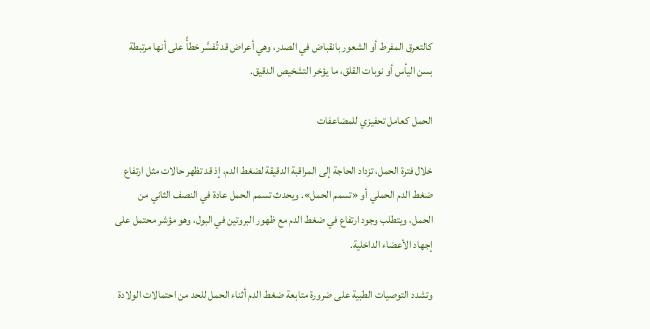كالتعرق المفرط أو الشعور بانقباض في الصدر، وهي أعراض قد تُفسَّر خطأً على أنها مرتبطة بسن اليأس أو نوبات القلق، ما يؤخر التشخيص الدقيق.

الحمل كعامل تحفيزي للمضاعفات

خلال فترة الحمل، تزداد الحاجة إلى المراقبة الدقيقة لضغط الدم، إذ قد تظهر حالات مثل ارتفاع ضغط الدم الحملي أو «تسمم الحمل». ويحدث تسمم الحمل عادة في النصف الثاني من الحمل، ويتطلب وجود ارتفاع في ضغط الدم مع ظهور البروتين في البول، وهو مؤشر محتمل على إجهاد الأعضاء الداخلية.

وتشدد التوصيات الطبية على ضرورة متابعة ضغط الدم أثناء الحمل للحد من احتمالات الولادة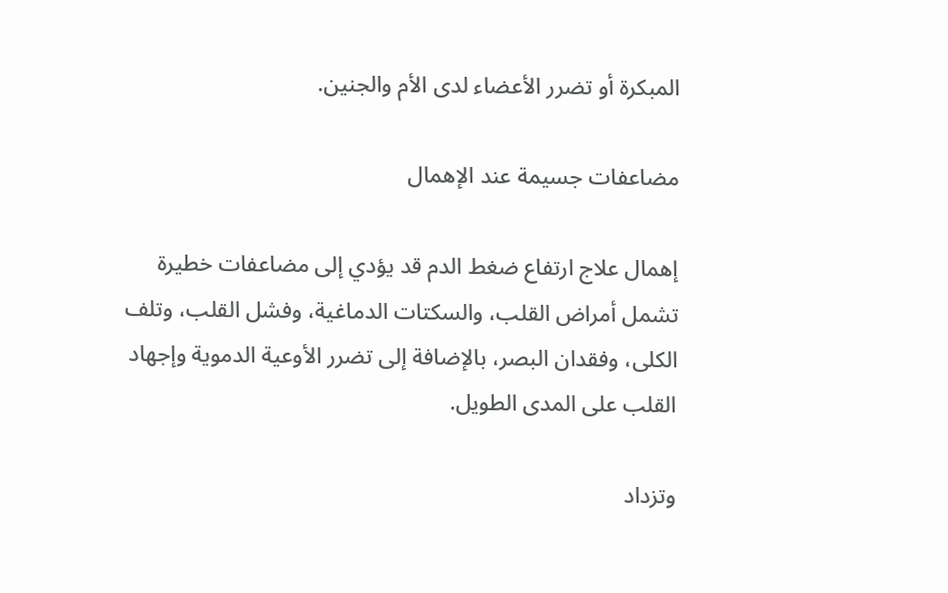المبكرة أو تضرر الأعضاء لدى الأم والجنين.

مضاعفات جسيمة عند الإهمال

إهمال علاج ارتفاع ضغط الدم قد يؤدي إلى مضاعفات خطيرة تشمل أمراض القلب، والسكتات الدماغية، وفشل القلب، وتلف الكلى، وفقدان البصر، بالإضافة إلى تضرر الأوعية الدموية وإجهاد القلب على المدى الطويل.

وتزداد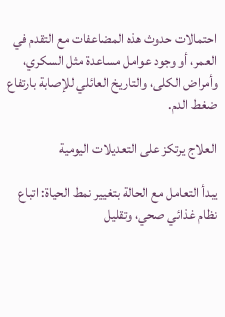احتمالات حدوث هذه المضاعفات مع التقدم في العمر، أو وجود عوامل مساعدة مثل السكري، وأمراض الكلى، والتاريخ العائلي للإصابة بارتفاع ضغط الدم.

العلاج يرتكز على التعديلات اليومية

يبدأ التعامل مع الحالة بتغيير نمط الحياة: اتباع نظام غذائي صحي، وتقليل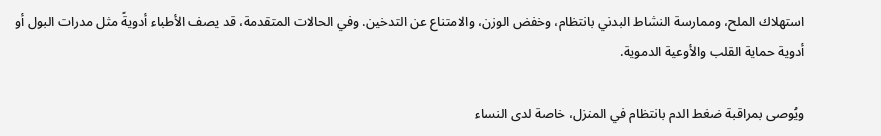استهلاك الملح، وممارسة النشاط البدني بانتظام، وخفض الوزن، والامتناع عن التدخين. وفي الحالات المتقدمة، قد يصف الأطباء أدويةً مثل مدرات البول أو أدوية حماية القلب والأوعية الدموية.

ويُوصى بمراقبة ضغط الدم بانتظام في المنزل، خاصة لدى النساء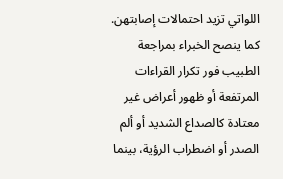اللواتي تزيد احتمالات إصابتهن. كما ينصح الخبراء بمراجعة الطبيب فور تكرار القراءات المرتفعة أو ظهور أعراض غير معتادة كالصداع الشديد أو ألم الصدر أو اضطراب الرؤية، بينما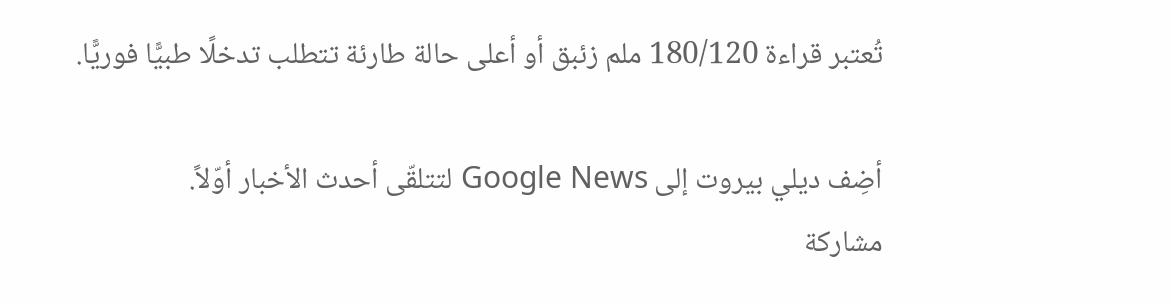تُعتبر قراءة 180/120 ملم زئبق أو أعلى حالة طارئة تتطلب تدخلًا طبيًّا فوريًّا.

أضِف ديلي بيروت إلى Google News لتتلقّى أحدث الأخبار أوّلاً.
مشاركة